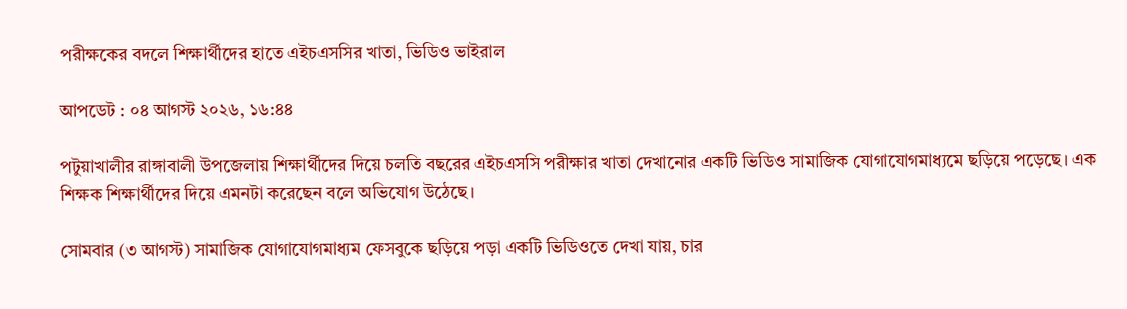পরীক্ষকের বদলে শিক্ষার্থীদের হাতে এইচএসসির খাতা, ভিডিও ভাইরাল

আপডেট : ০৪ আগস্ট ২০২৬, ১৬:৪৪

পটুয়াখালীর রাঙ্গাবালী উপজেলায় শিক্ষার্থীদের দিয়ে চলতি বছরের এইচএসসি পরীক্ষার খাতা দেখানোর একটি ভিডিও সামাজিক যোগাযোগমাধ্যমে ছড়িয়ে পড়েছে। এক শিক্ষক শিক্ষার্থীদের দিয়ে এমনটা করেছেন বলে অভিযোগ উঠেছে।

সোমবার (৩ আগস্ট) সামাজিক যোগাযোগমাধ্যম ফেসবুকে ছড়িয়ে পড়া একটি ভিডিওতে দেখা যায়, চার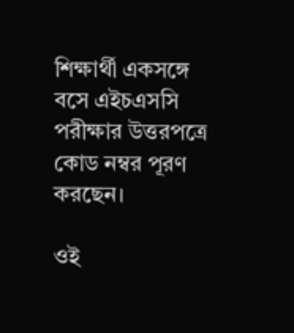শিক্ষার্থী একসঙ্গে বসে এইচএসসি পরীক্ষার উত্তরপত্রে কোড নম্বর পূরণ করছেন।

ওই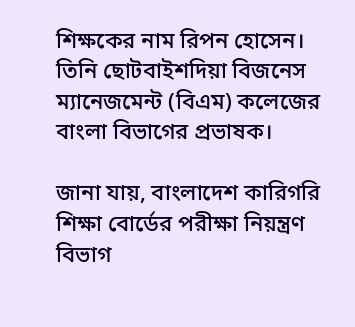শিক্ষকের নাম রিপন হোসেন। তিনি ছোটবাইশদিয়া বিজনেস ম্যানেজমেন্ট (বিএম) কলেজের বাংলা বিভাগের প্রভাষক।

জানা যায়, বাংলাদেশ কারিগরি শিক্ষা বোর্ডের পরীক্ষা নিয়ন্ত্রণ বিভাগ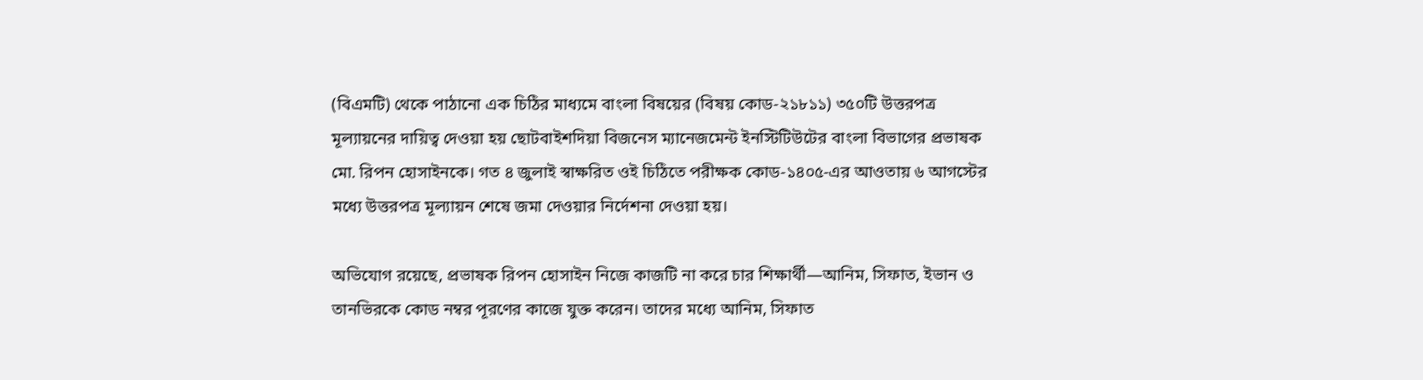(বিএমটি) থেকে পাঠানো এক চিঠির মাধ্যমে বাংলা বিষয়ের (বিষয় কোড-২১৮১১) ৩৫০টি উত্তরপত্র মূল্যায়নের দায়িত্ব দেওয়া হয় ছোটবাইশদিয়া বিজনেস ম্যানেজমেন্ট ইনস্টিটিউটের বাংলা বিভাগের প্রভাষক মো. রিপন হোসাইনকে। গত ৪ জুলাই স্বাক্ষরিত ওই চিঠিতে পরীক্ষক কোড-১৪০৫-এর আওতায় ৬ আগস্টের মধ্যে উত্তরপত্র মূল্যায়ন শেষে জমা দেওয়ার নির্দেশনা দেওয়া হয়।

অভিযোগ রয়েছে, প্রভাষক রিপন হোসাইন নিজে কাজটি না করে চার শিক্ষার্থী—আনিম, সিফাত, ইভান ও তানভিরকে কোড নম্বর পূরণের কাজে যুক্ত করেন। তাদের মধ্যে আনিম, সিফাত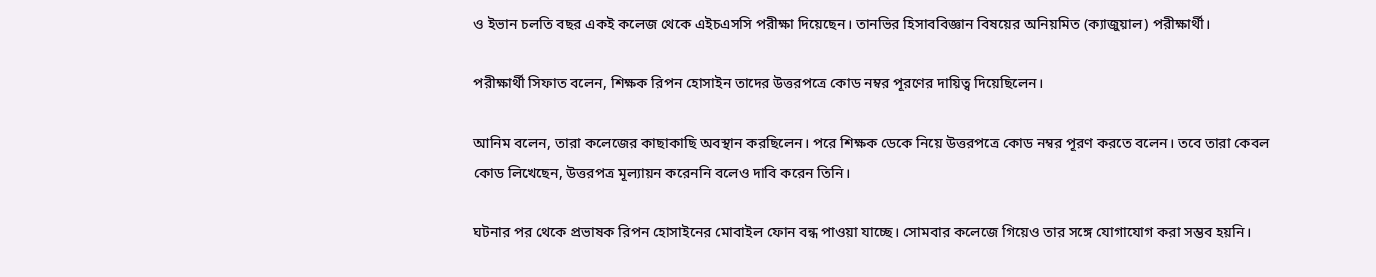ও ইভান চলতি বছর একই কলেজ থেকে এইচএসসি পরীক্ষা দিয়েছেন। তানভির হিসাববিজ্ঞান বিষয়ের অনিয়মিত (ক্যাজুয়াল) পরীক্ষার্থী।

পরীক্ষার্থী সিফাত বলেন, শিক্ষক রিপন হোসাইন তাদের উত্তরপত্রে কোড নম্বর পূরণের দায়িত্ব দিয়েছিলেন।

আনিম বলেন, তারা কলেজের কাছাকাছি অবস্থান করছিলেন। পরে শিক্ষক ডেকে নিয়ে উত্তরপত্রে কোড নম্বর পূরণ করতে বলেন। তবে তারা কেবল কোড লিখেছেন, উত্তরপত্র মূল্যায়ন করেননি বলেও দাবি করেন তিনি।

ঘটনার পর থেকে প্রভাষক রিপন হোসাইনের মোবাইল ফোন বন্ধ পাওয়া যাচ্ছে। সোমবার কলেজে গিয়েও তার সঙ্গে যোগাযোগ করা সম্ভব হয়নি।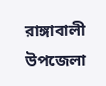রাঙ্গাবালী উপজেলা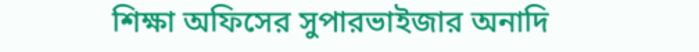শিক্ষা অফিসের সুপারভাইজার অনাদি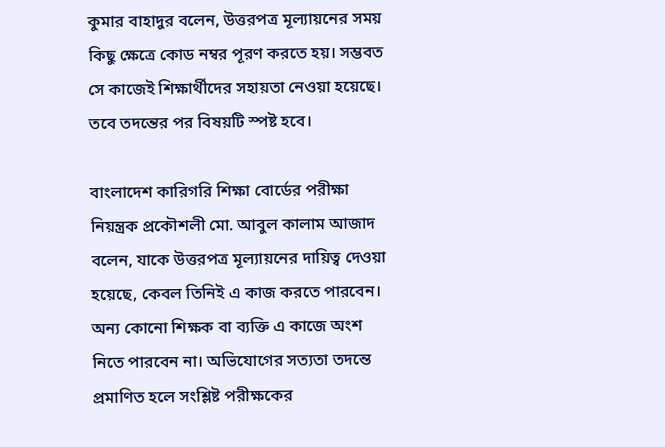কুমার বাহাদুর বলেন, উত্তরপত্র মূল্যায়নের সময় কিছু ক্ষেত্রে কোড নম্বর পূরণ করতে হয়। সম্ভবত সে কাজেই শিক্ষার্থীদের সহায়তা নেওয়া হয়েছে। তবে তদন্তের পর বিষয়টি স্পষ্ট হবে।

বাংলাদেশ কারিগরি শিক্ষা বোর্ডের পরীক্ষা নিয়ন্ত্রক প্রকৌশলী মো. আবুল কালাম আজাদ বলেন, যাকে উত্তরপত্র মূল্যায়নের দায়িত্ব দেওয়া হয়েছে, কেবল তিনিই এ কাজ করতে পারবেন। অন্য কোনো শিক্ষক বা ব্যক্তি এ কাজে অংশ নিতে পারবেন না। অভিযোগের সত্যতা তদন্তে প্রমাণিত হলে সংশ্লিষ্ট পরীক্ষকের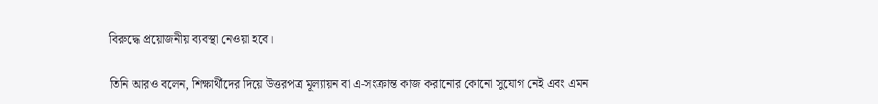বিরুদ্ধে প্রয়োজনীয় ব্যবস্থা নেওয়া হবে।

তিনি আরও বলেন, শিক্ষার্থীদের দিয়ে উত্তরপত্র মূল্যায়ন বা এ-সংক্রান্ত কাজ করানোর কোনো সুযোগ নেই এবং এমন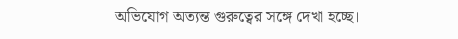অভিযোগ অত্যন্ত গুরুত্বের সঙ্গে দেখা হচ্ছে।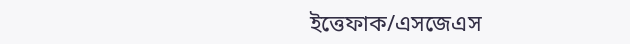ইত্তেফাক/এসজেএস